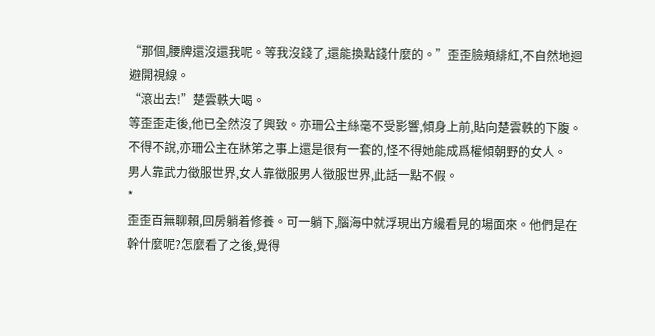“那個,腰牌還沒還我呢。等我沒錢了,還能換點錢什麼的。”歪歪臉頰緋紅,不自然地迴避開視線。
“滾出去!”楚雲軼大喝。
等歪歪走後,他已全然沒了興致。亦珊公主絲毫不受影響,傾身上前,貼向楚雲軼的下腹。不得不說,亦珊公主在牀笫之事上還是很有一套的,怪不得她能成爲權傾朝野的女人。
男人靠武力徵服世界,女人靠徵服男人徵服世界,此話一點不假。
*
歪歪百無聊賴,回房躺着修養。可一躺下,腦海中就浮現出方纔看見的場面來。他們是在幹什麼呢?怎麼看了之後,覺得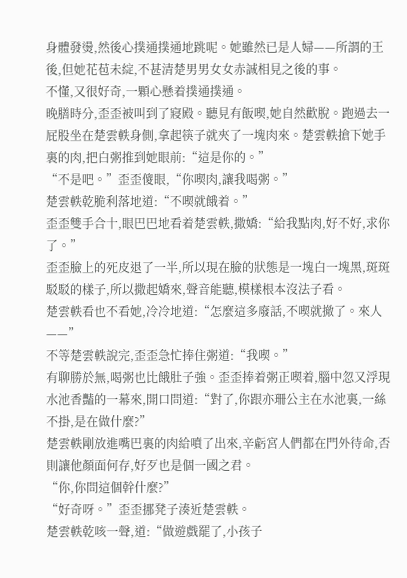身體發燙,然後心撲通撲通地跳呢。她雖然已是人婦——所謂的王後,但她花苞未綻,不甚清楚男男女女赤誠相見之後的事。
不懂,又很好奇,一顆心懸着撲通撲通。
晚膳時分,歪歪被叫到了寢殿。聽見有飯喫,她自然歡脫。跑過去一屁股坐在楚雲軼身側,拿起筷子就夾了一塊肉來。楚雲軼搶下她手裏的肉,把白粥推到她眼前:“這是你的。”
“不是吧。”歪歪傻眼,“你喫肉,讓我喝粥。”
楚雲軼乾脆利落地道:“不喫就餓着。”
歪歪雙手合十,眼巴巴地看着楚雲軼,撒嬌:“給我點肉,好不好,求你了。”
歪歪臉上的死皮退了一半,所以現在臉的狀態是一塊白一塊黑,斑斑駁駁的樣子,所以撒起嬌來,聲音能聽,模樣根本沒法子看。
楚雲軼看也不看她,冷冷地道:“怎麼這多廢話,不喫就撤了。來人——”
不等楚雲軼說完,歪歪急忙捧住粥道:“我喫。”
有聊勝於無,喝粥也比餓肚子強。歪歪捧着粥正喫着,腦中忽又浮現水池香豔的一幕來,開口問道:“對了,你跟亦珊公主在水池裏,一絲不掛,是在做什麼?”
楚雲軼剛放進嘴巴裏的肉給噴了出來,辛虧宮人們都在門外待命,否則讓他顏面何存,好歹也是個一國之君。
“你,你問這個幹什麼?”
“好奇呀。”歪歪挪凳子湊近楚雲軼。
楚雲軼乾咳一聲,道:“做遊戲罷了,小孩子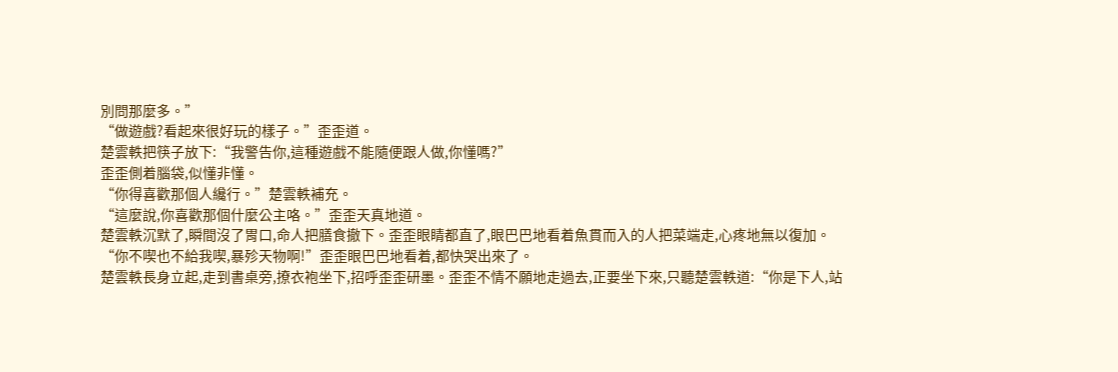別問那麼多。”
“做遊戲?看起來很好玩的樣子。”歪歪道。
楚雲軼把筷子放下:“我警告你,這種遊戲不能隨便跟人做,你懂嗎?”
歪歪側着腦袋,似懂非懂。
“你得喜歡那個人纔行。”楚雲軼補充。
“這麼說,你喜歡那個什麼公主咯。”歪歪天真地道。
楚雲軼沉默了,瞬間沒了胃口,命人把膳食撤下。歪歪眼睛都直了,眼巴巴地看着魚貫而入的人把菜端走,心疼地無以復加。
“你不喫也不給我喫,暴殄天物啊!”歪歪眼巴巴地看着,都快哭出來了。
楚雲軼長身立起,走到書桌旁,撩衣袍坐下,招呼歪歪研墨。歪歪不情不願地走過去,正要坐下來,只聽楚雲軼道:“你是下人,站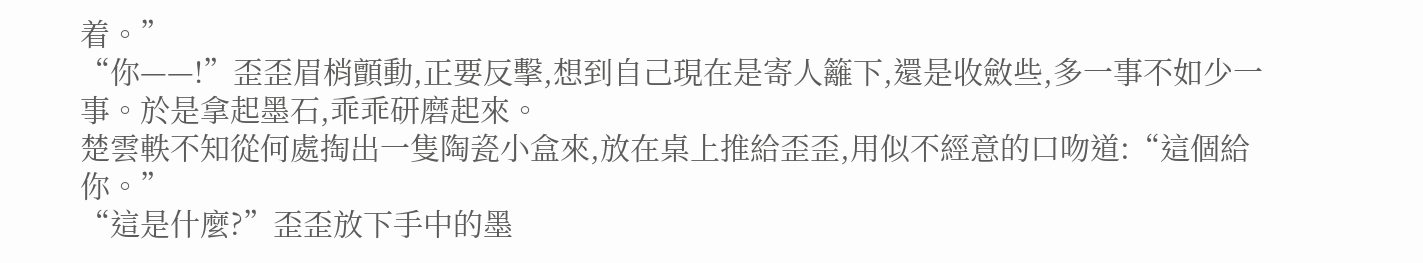着。”
“你——!”歪歪眉梢顫動,正要反擊,想到自己現在是寄人籬下,還是收斂些,多一事不如少一事。於是拿起墨石,乖乖研磨起來。
楚雲軼不知從何處掏出一隻陶瓷小盒來,放在桌上推給歪歪,用似不經意的口吻道:“這個給你。”
“這是什麼?”歪歪放下手中的墨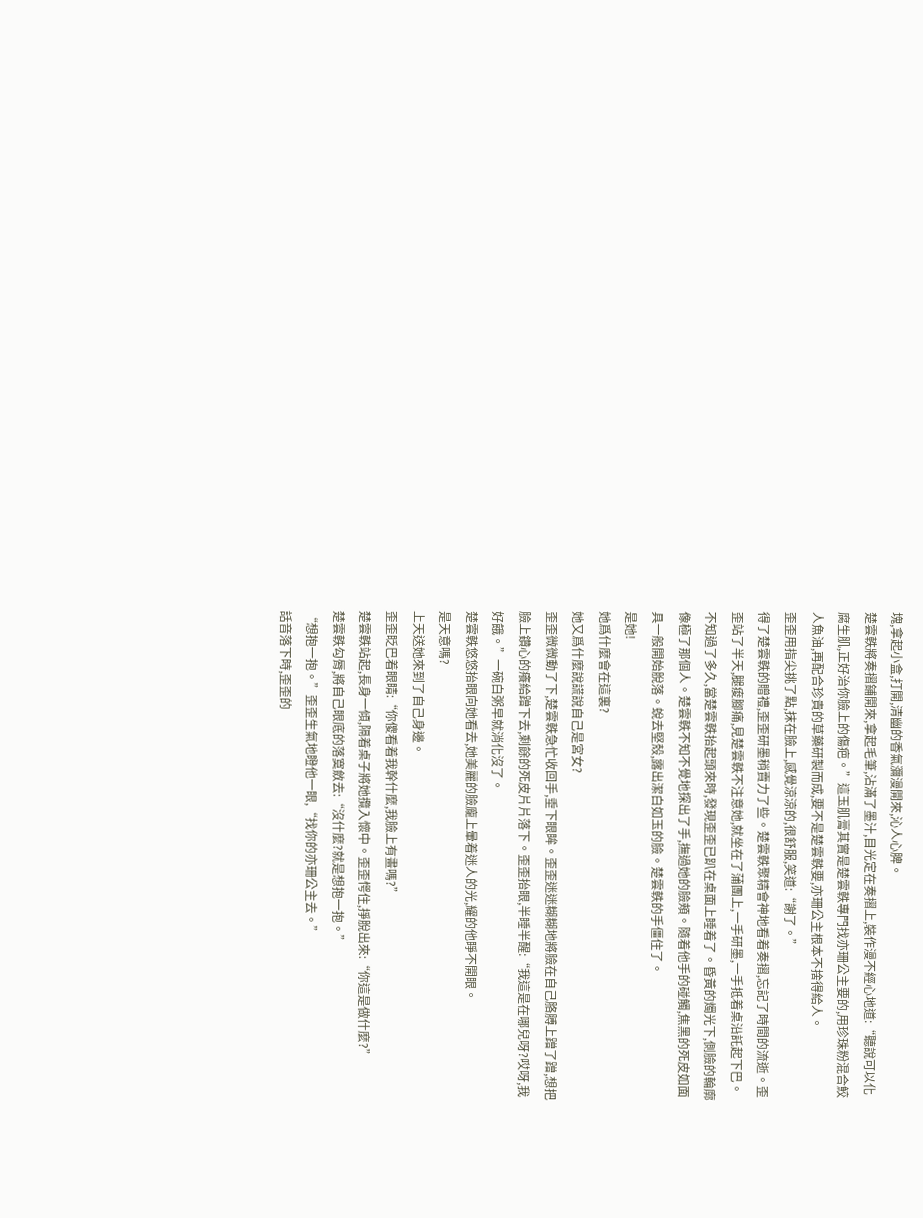塊,拿起小盒,打開,清幽的香氣瀰漫開來,沁人心脾。
楚雲軼將奏摺鋪開來,拿起毛筆,沾滿了墨汁,目光定在奏摺上,裝作漫不經心地道:“聽說可以化腐生肌,正好治你臉上的傷疤。”這玉肌膏其實是楚雲軼專門找亦珊公主要的,用珍珠粉混合鮫人魚油,再配合珍貴的草藥研製而成,要不是楚雲軼要,亦珊公主根本不捨得給人。
歪歪用指尖挑了點,抹在臉上,感覺涼涼的,很舒服,笑道:“謝了。”
得了楚雲軼的贈禮,歪歪研墨稍賣力了些。楚雲軼聚精會神地看着奏摺,忘記了時間的流逝。歪歪站了半天,腿痠腳痛,見楚雲軼不注意她,就坐在了蒲團上,一手研墨,一手抵着桌沿託起下巴。
不知過了多久,當楚雲軼抬起頭來時,發現歪歪已趴在桌面上睡着了。昏黃的燭光下,側臉的輪廓像極了那個人。楚雲軼不知不覺地探出了手,撫過她的臉頰。隨着他手的碰觸,焦黑的死皮如面具一般開始脫落。蛻去堅殼,露出潔白如玉的臉。楚雲軼的手僵住了。
是她!
她爲什麼會在這裏?
她又爲什麼說謊說自己是宮女?
歪歪微微動了下,楚雲軼急忙收回手,垂下眼眸。歪歪迷迷糊糊地將臉在自己胳膊上蹭了蹭,想把臉上鑽心的癢給蹭下去,剩餘的死皮片片落下。歪歪抬眼,半睡半醒:“我這是在哪兒呀?哎呀,我好餓。”一碗白粥早就消化沒了。
楚雲軼悠悠抬眼向她看去,她美麗的臉龐上暈着迷人的光,耀的他睜不開眼。
是天意嗎?
上天送她來到了自己身邊。
歪歪眨巴着眼睛:“你傻看着我幹什麼,我臉上有畫嗎?”
楚雲軼站起,長身一傾,隔着桌子將她攬入懷中。歪歪愕住,掙脫出來:“你這是做什麼?”
楚雲軼勾脣,將自己眼底的落寞斂去:“沒什麼?就是想抱一抱。”
“想抱一抱。”歪歪生氣地瞪他一眼,“找你的亦珊公主去。”
話音落下時,歪歪的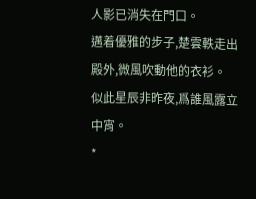人影已消失在門口。
邁着優雅的步子,楚雲軼走出殿外,微風吹動他的衣衫。
似此星辰非昨夜,爲誰風露立中宵。
*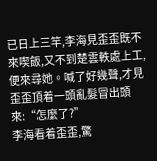已日上三竿,李海見歪歪既不來喫飯,又不到楚雲軼處上工,便來尋她。喊了好幾聲,才見歪歪頂着一頭亂髮冒出頭來:“怎麼了?”
李海看着歪歪,驚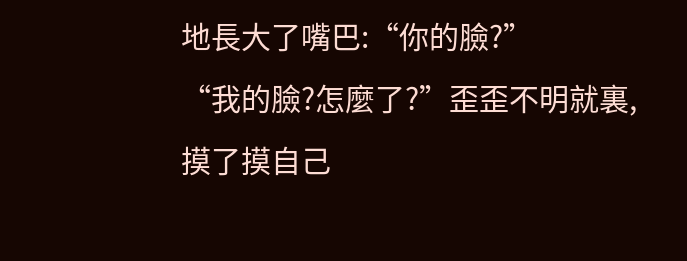地長大了嘴巴:“你的臉?”
“我的臉?怎麼了?”歪歪不明就裏,摸了摸自己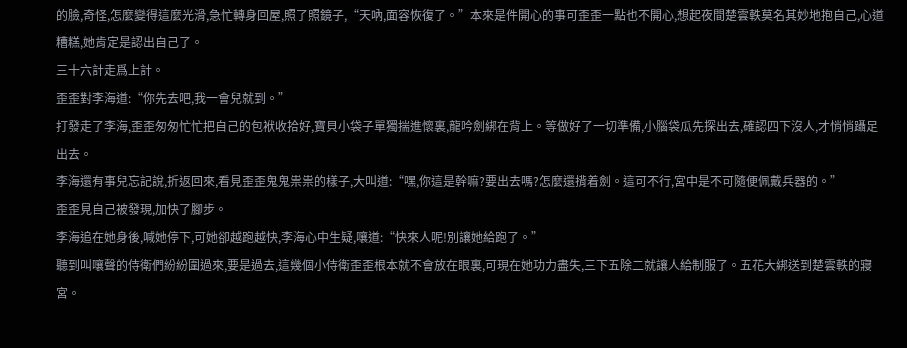的臉,奇怪,怎麼變得這麼光滑,急忙轉身回屋,照了照鏡子,“天吶,面容恢復了。”本來是件開心的事可歪歪一點也不開心,想起夜間楚雲軼莫名其妙地抱自己,心道糟糕,她肯定是認出自己了。
三十六計走爲上計。
歪歪對李海道:“你先去吧,我一會兒就到。”
打發走了李海,歪歪匆匆忙忙把自己的包袱收拾好,寶貝小袋子單獨揣進懷裏,龍吟劍綁在背上。等做好了一切準備,小腦袋瓜先探出去,確認四下沒人,才悄悄躡足出去。
李海還有事兒忘記說,折返回來,看見歪歪鬼鬼祟祟的樣子,大叫道:“嘿,你這是幹嘛?要出去嗎?怎麼還揹着劍。這可不行,宮中是不可隨便佩戴兵器的。”
歪歪見自己被發現,加快了腳步。
李海追在她身後,喊她停下,可她卻越跑越快,李海心中生疑,嚷道:“快來人呢!別讓她給跑了。”
聽到叫嚷聲的侍衛們紛紛圍過來,要是過去,這幾個小侍衛歪歪根本就不會放在眼裏,可現在她功力盡失,三下五除二就讓人給制服了。五花大綁送到楚雲軼的寢宮。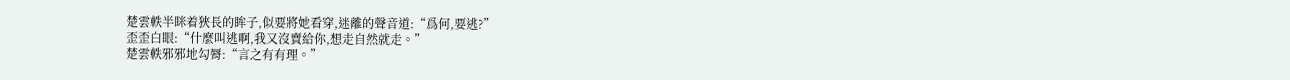楚雲軼半眯着狹長的眸子,似要將她看穿,迷離的聲音道:“爲何,要逃?”
歪歪白眼:“什麼叫逃啊,我又沒賣給你,想走自然就走。”
楚雲軼邪邪地勾脣:“言之有有理。”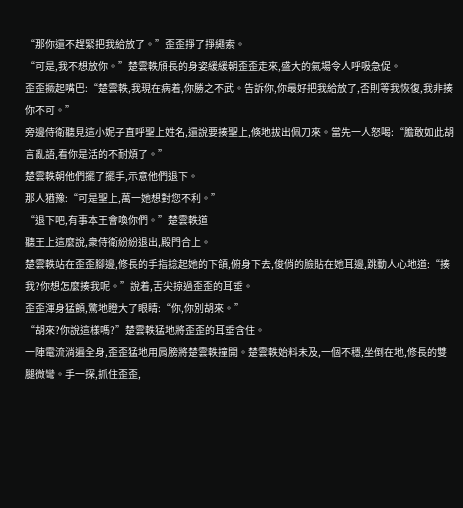“那你還不趕緊把我給放了。”歪歪掙了掙繩索。
“可是,我不想放你。”楚雲軼頎長的身姿緩緩朝歪歪走來,盛大的氣場令人呼吸急促。
歪歪撅起嘴巴:“楚雲軼,我現在病着,你勝之不武。告訴你,你最好把我給放了,否則等我恢復,我非揍你不可。”
旁邊侍衛聽見這小妮子直呼聖上姓名,還說要揍聖上,倏地拔出佩刀來。當先一人怒喝:“膽敢如此胡言亂語,看你是活的不耐煩了。”
楚雲軼朝他們擺了擺手,示意他們退下。
那人猶豫:“可是聖上,萬一她想對您不利。”
“退下吧,有事本王會喚你們。”楚雲軼道
聽王上這麼說,衆侍衛紛紛退出,殿門合上。
楚雲軼站在歪歪腳邊,修長的手指捻起她的下頜,俯身下去,俊俏的臉貼在她耳邊,跳動人心地道:“揍我?你想怎麼揍我呢。”說着,舌尖掠過歪歪的耳垂。
歪歪渾身猛顫,驚地瞪大了眼睛:“你,你別胡來。”
“胡來?你說這樣嗎?”楚雲軼猛地將歪歪的耳垂含住。
一陣電流淌遍全身,歪歪猛地用肩膀將楚雲軼撞開。楚雲軼始料未及,一個不穩,坐倒在地,修長的雙腿微彎。手一探,抓住歪歪,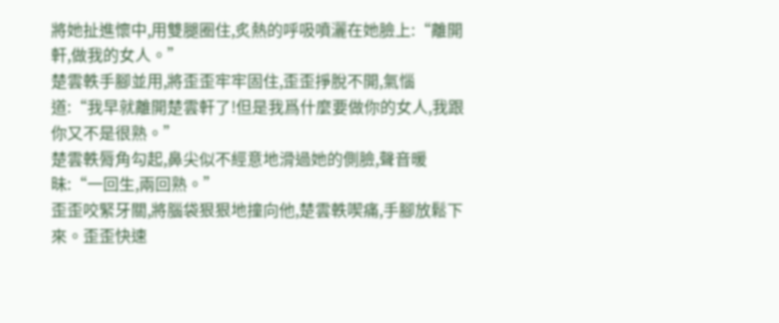將她扯進懷中,用雙腿圈住,炙熱的呼吸噴灑在她臉上:“離開軒,做我的女人。”
楚雲軼手腳並用,將歪歪牢牢固住,歪歪掙脫不開,氣惱道:“我早就離開楚雲軒了!但是我爲什麼要做你的女人,我跟你又不是很熟。”
楚雲軼脣角勾起,鼻尖似不經意地滑過她的側臉,聲音暖昧:“一回生,兩回熟。”
歪歪咬緊牙關,將腦袋狠狠地撞向他,楚雲軼喫痛,手腳放鬆下來。歪歪快速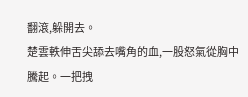翻滾,躲開去。
楚雲軼伸舌尖舔去嘴角的血,一股怒氣從胸中騰起。一把拽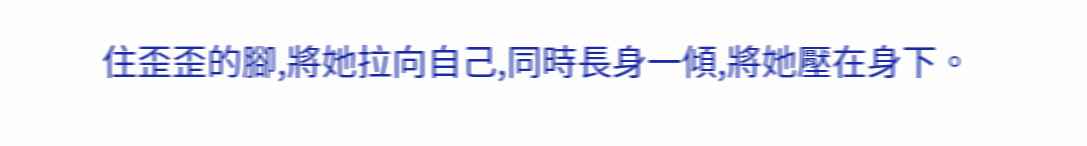住歪歪的腳,將她拉向自己,同時長身一傾,將她壓在身下。